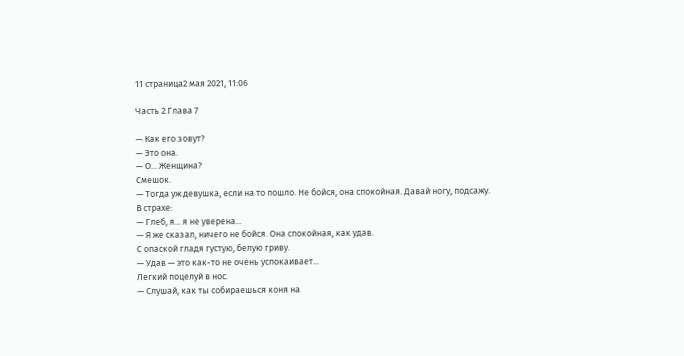11 страница2 мая 2021, 11:06

Часть 2.Глава 7

— Как его зовут?
— Это она.
— О... Женщина?
Смешок.
— Тогда уж девушка, если на то пошло. Не бойся, она спокойная. Давай ногу, подсажу.
В страхе:
— Глеб, я... я не уверена...
— Я же сказал, ничего не бойся. Она спокойная, как удав.
С опаской гладя густую, белую гриву.
— Удав — это как-то не очень успокаивает...
Легкий поцелуй в нос.
— Слушай, как ты собираешься коня на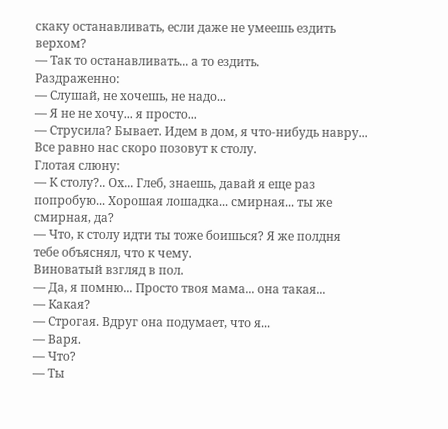скаку останавливать, если даже не умеешь ездить верхом?
— Так то останавливать... а то ездить.
Раздраженно:
— Слушай, не хочешь, не надо...
— Я не не хочу... я просто...
— Струсила? Бывает. Идем в дом, я что-нибудь навру... Все равно нас скоро позовут к столу.
Глотая слюну:
— К столу?.. Ох... Глеб, знаешь, давай я еще раз попробую... Хорошая лошадка... смирная... ты же смирная, да?
— Что, к столу идти ты тоже боишься? Я же полдня тебе объяснял, что к чему.
Виноватый взгляд в пол.
— Да, я помню... Просто твоя мама... она такая...
— Какая?
— Строгая. Вдруг она подумает, что я...
— Варя.
— Что?
— Ты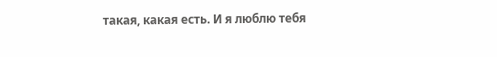такая, какая есть. И я люблю тебя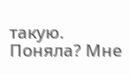такую. Поняла? Мне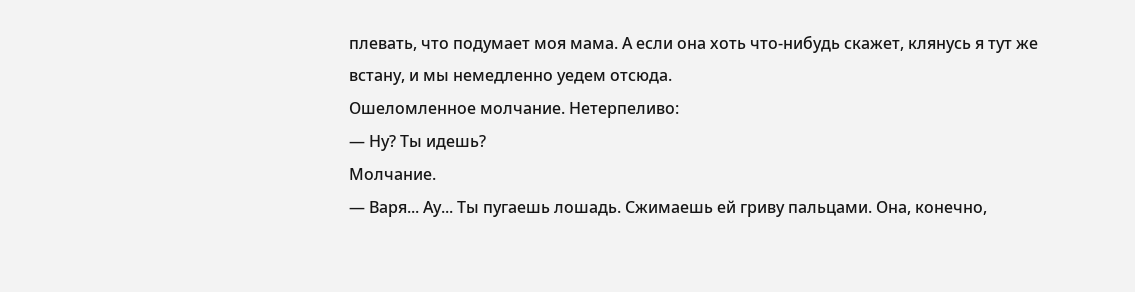плевать, что подумает моя мама. А если она хоть что-нибудь скажет, клянусь я тут же встану, и мы немедленно уедем отсюда.
Ошеломленное молчание. Нетерпеливо:
— Ну? Ты идешь?
Молчание.
— Варя... Ау... Ты пугаешь лошадь. Сжимаешь ей гриву пальцами. Она, конечно,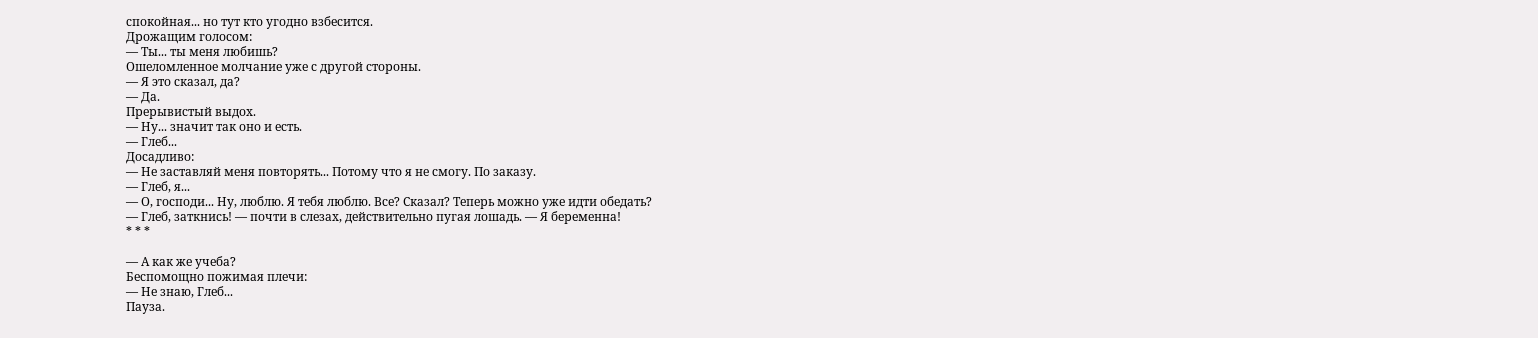спокойная... но тут кто угодно взбесится.
Дрожащим голосом:
— Ты... ты меня любишь?
Ошеломленное молчание уже с другой стороны.
— Я это сказал, да?
— Да.
Прерывистый выдох.
— Ну... значит так оно и есть.
— Глеб...
Досадливо:
— Не заставляй меня повторять... Потому что я не смогу. По заказу.
— Глеб, я...
— О, господи... Ну, люблю. Я тебя люблю. Все? Сказал? Теперь можно уже идти обедать?
— Глеб, заткнись! — почти в слезах, действительно пугая лошадь. — Я беременна!
* * *

— А как же учеба?
Беспомощно пожимая плечи:
— Не знаю, Глеб...
Пауза.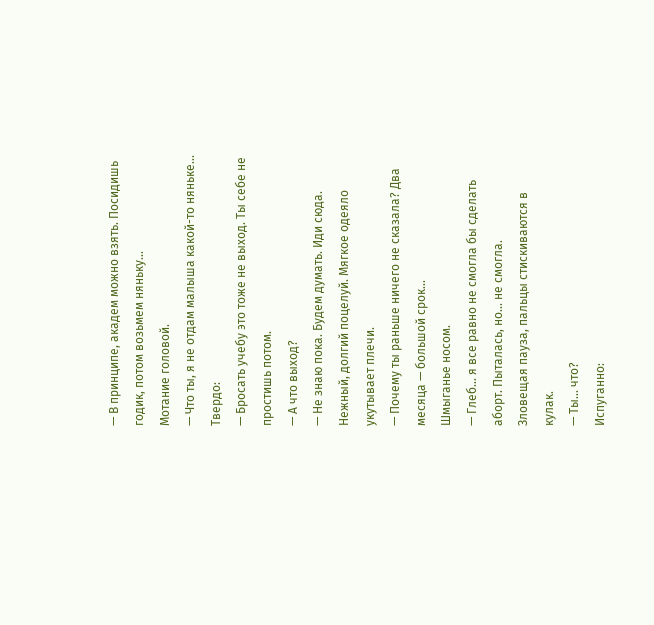— В принципе, академ можно взять. Посидишь годик, потом возьмем няньку...
Мотание головой.
— Что ты, я не отдам малыша какой-то няньке...
Твердо:
— Бросать учебу это тоже не выход. Ты себе не простишь потом.
— А что выход?
— Не знаю пока. Будем думать. Иди сюда.
Нежный, долгий поцелуй. Мягкое одеяло укутывает плечи.
— Почему ты раньше ничего не сказала? Два месяца — большой срок...
Шмыганье носом.
— Глеб... я все равно не смогла бы сделать аборт. Пыталась, но... не смогла.
Зловещая пауза, пальцы стискиваются в кулак.
— Ты... что?
Испуганно: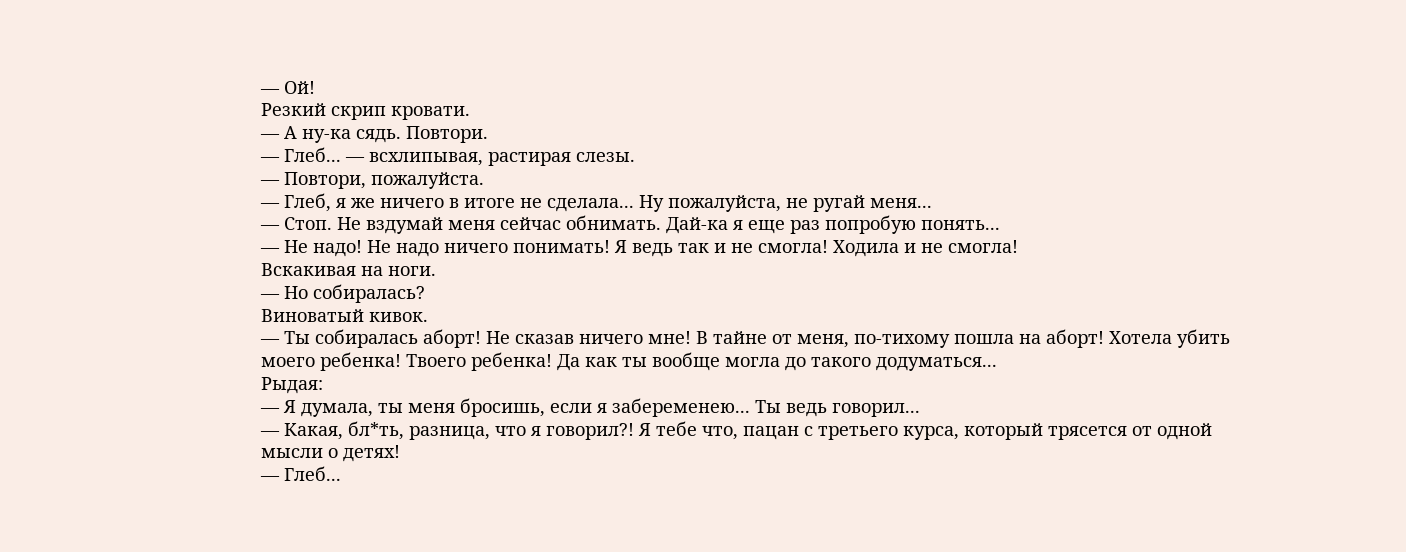— Ой!
Резкий скрип кровати.
— А ну-ка сядь. Повтори.
— Глеб... — всхлипывая, растирая слезы.
— Повтори, пожалуйста.
— Глеб, я же ничего в итоге не сделала... Ну пожалуйста, не ругай меня...
— Стоп. Не вздумай меня сейчас обнимать. Дай-ка я еще раз попробую понять...
— Не надо! Не надо ничего понимать! Я ведь так и не смогла! Ходила и не смогла!
Вскакивая на ноги.
— Но собиралась?
Виноватый кивок.
— Ты собиралась аборт! Не сказав ничего мне! В тайне от меня, по-тихому пошла на аборт! Хотела убить моего ребенка! Твоего ребенка! Да как ты вообще могла до такого додуматься...
Рыдая:
— Я думала, ты меня бросишь, если я забеременею... Ты ведь говорил...
— Какая, бл*ть, разница, что я говорил?! Я тебе что, пацан с третьего курса, который трясется от одной мысли о детях!
— Глеб...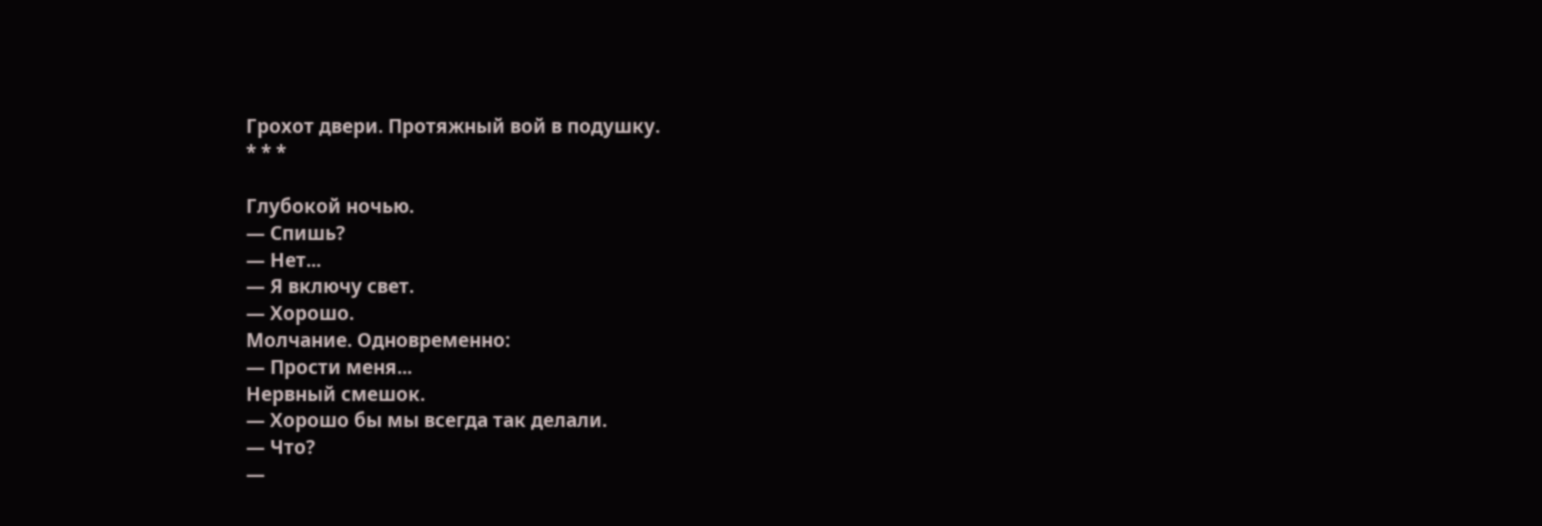Грохот двери. Протяжный вой в подушку.
* * *

Глубокой ночью.
— Спишь?
— Нет...
— Я включу свет.
— Хорошо.
Молчание. Одновременно:
— Прости меня...
Нервный смешок.
— Хорошо бы мы всегда так делали.
— Что?
—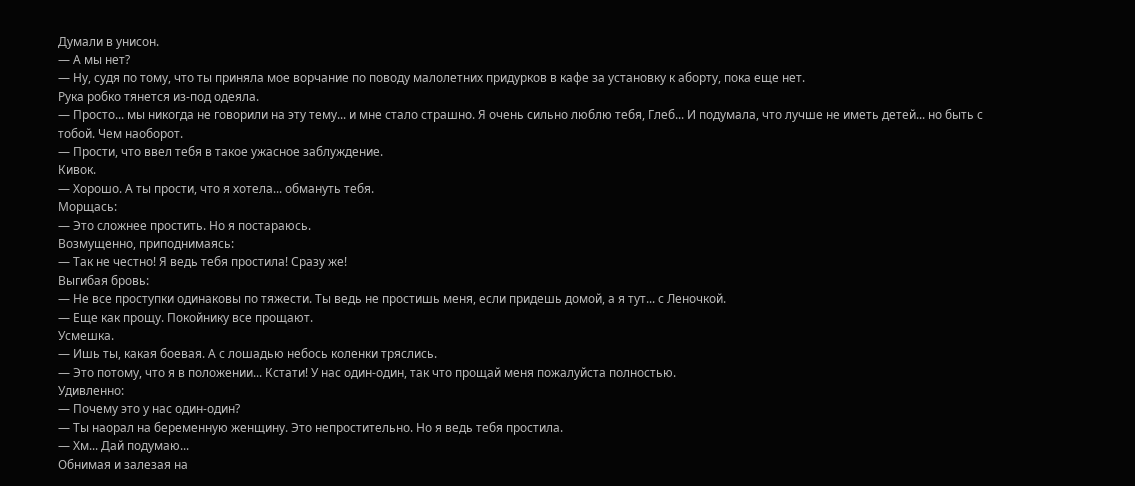Думали в унисон.
— А мы нет?
— Ну, судя по тому, что ты приняла мое ворчание по поводу малолетних придурков в кафе за установку к аборту, пока еще нет.
Рука робко тянется из-под одеяла.
— Просто... мы никогда не говорили на эту тему... и мне стало страшно. Я очень сильно люблю тебя, Глеб... И подумала, что лучше не иметь детей... но быть с тобой. Чем наоборот.
— Прости, что ввел тебя в такое ужасное заблуждение.
Кивок.
— Хорошо. А ты прости, что я хотела... обмануть тебя.
Морщась:
— Это сложнее простить. Но я постараюсь.
Возмущенно, приподнимаясь:
— Так не честно! Я ведь тебя простила! Сразу же!
Выгибая бровь:
— Не все проступки одинаковы по тяжести. Ты ведь не простишь меня, если придешь домой, а я тут... с Леночкой.
— Еще как прощу. Покойнику все прощают.
Усмешка.
— Ишь ты, какая боевая. А с лошадью небось коленки тряслись.
— Это потому, что я в положении... Кстати! У нас один-один, так что прощай меня пожалуйста полностью.
Удивленно:
— Почему это у нас один-один?
— Ты наорал на беременную женщину. Это непростительно. Но я ведь тебя простила.
— Хм... Дай подумаю...
Обнимая и залезая на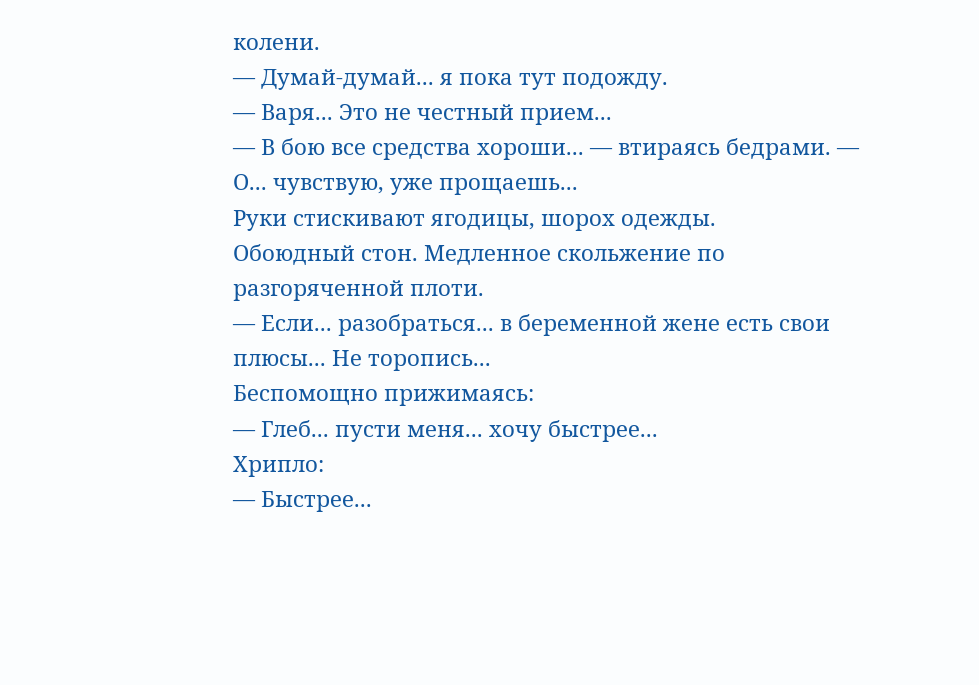колени.
— Думай-думай... я пока тут подожду.
— Варя... Это не честный прием...
— В бою все средства хороши... — втираясь бедрами. — О... чувствую, уже прощаешь...
Руки стискивают ягодицы, шорох одежды.
Обоюдный стон. Медленное скольжение по разгоряченной плоти.
— Если... разобраться... в беременной жене есть свои плюсы... Не торопись...
Беспомощно прижимаясь:
— Глеб... пусти меня... хочу быстрее...
Хрипло:
— Быстрее...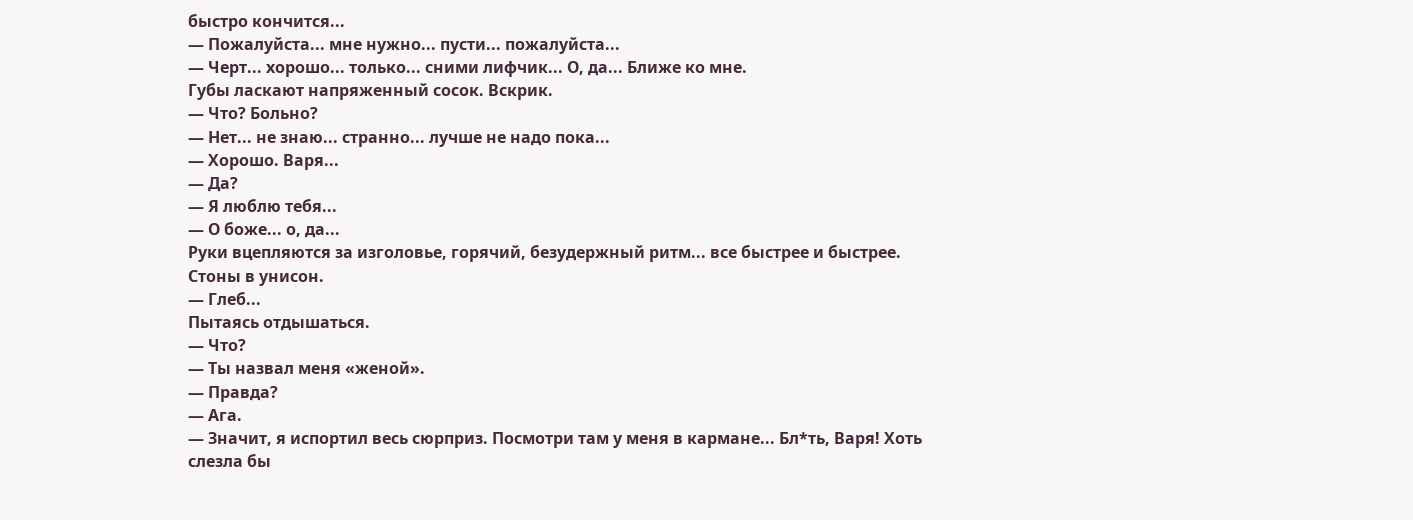быстро кончится...
— Пожалуйста... мне нужно... пусти... пожалуйста...
— Черт... хорошо... только... сними лифчик... О, да... Ближе ко мне.
Губы ласкают напряженный сосок. Вскрик.
— Что? Больно?
— Нет... не знаю... странно... лучше не надо пока...
— Хорошо. Варя...
— Да?
— Я люблю тебя...
— О боже... о, да...
Руки вцепляются за изголовье, горячий, безудержный ритм... все быстрее и быстрее.
Стоны в унисон.
— Глеб...
Пытаясь отдышаться.
— Что?
— Ты назвал меня «женой».
— Правда?
— Ага.
— Значит, я испортил весь сюрприз. Посмотри там у меня в кармане... Бл*ть, Варя! Хоть слезла бы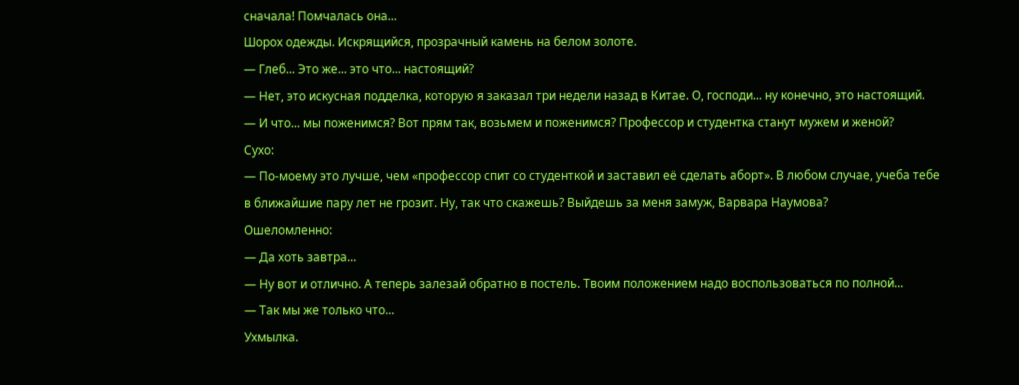сначала! Помчалась она...
Шорох одежды. Искрящийся, прозрачный камень на белом золоте.
— Глеб... Это же... это что... настоящий?
— Нет, это искусная подделка, которую я заказал три недели назад в Китае. О, господи... ну конечно, это настоящий.
— И что... мы поженимся? Вот прям так, возьмем и поженимся? Профессор и студентка станут мужем и женой?
Сухо:
— По-моему это лучше, чем «профессор спит со студенткой и заставил её сделать аборт». В любом случае, учеба тебе в ближайшие пару лет не грозит. Ну, так что скажешь? Выйдешь за меня замуж, Варвара Наумова?
Ошеломленно:
— Да хоть завтра...
— Ну вот и отлично. А теперь залезай обратно в постель. Твоим положением надо воспользоваться по полной...
— Так мы же только что...
Ухмылка.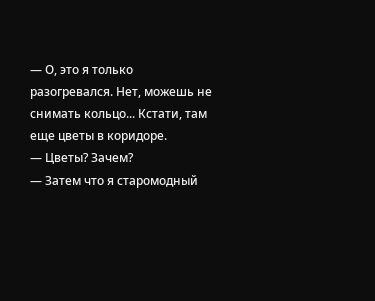— О, это я только разогревался. Нет, можешь не снимать кольцо... Кстати, там еще цветы в коридоре.
— Цветы? Зачем?
— Затем что я старомодный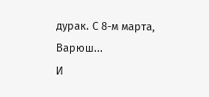дурак. С 8-м марта, Варюш...
И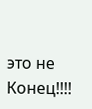это не Конец!!!!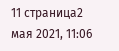11 страница2 мая 2021, 11:06